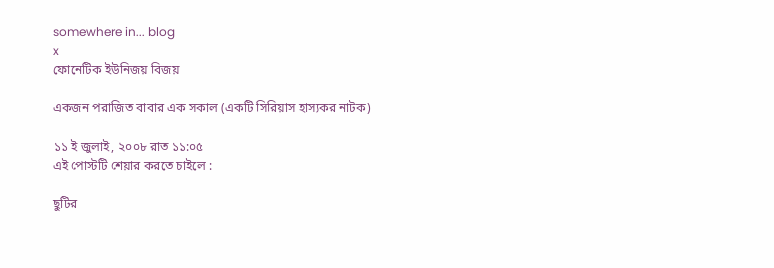somewhere in... blog
x
ফোনেটিক ইউনিজয় বিজয়

একজন পরাজিত বাবার এক সকাল (একটি সিরিয়াস হাস্যকর নাটক)

১১ ই জুলাই, ২০০৮ রাত ১১:০৫
এই পোস্টটি শেয়ার করতে চাইলে :

ছুটির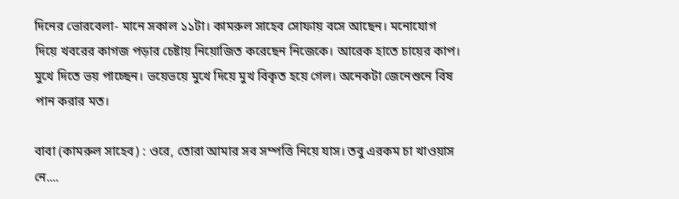দিনের ভোরবেলা- মানে সকাল ১১টা। কামরুল সাহেব সোফায় বসে আছেন। মনোযোগ দিয়ে খবরের কাগজ পড়ার চেষ্টায় নিয়োজিত করেছেন নিজেকে। আরেক হাতে চায়ের কাপ। মুখে দিতে ভয় পাচ্ছেন। ভয়েভয়ে মুখে দিয়ে মুখ বিকৃত হয়ে গেল। অনেকটা জেনেশুনে বিষ পান করার মত।

বাবা (কামরুল সাহেব) : ওরে, তোরা আমার সব সম্পত্তি নিয়ে যাস। তবু এরকম চা খাওয়াস নে....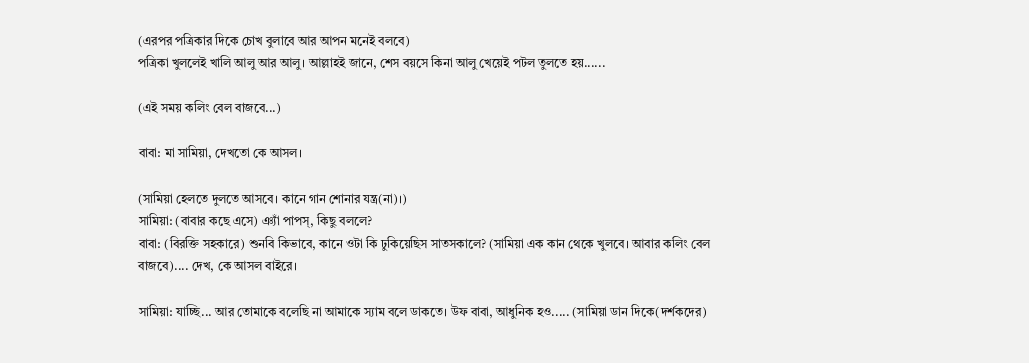(এরপর পত্রিকার দিকে চোখ বুলাবে আর আপন মনেই বলবে)
পত্রিকা খুললেই খালি আলু আর আলু। আল্লাহই জানে, শেস বয়সে কিনা আলু খেয়েই পটল তুলতে হয়......

(এই সময় কলিং বেল বাজবে...)

বাবা: মা সামিয়া, দেখতো কে আসল।

(সামিয়া হেলতে দুলতে আসবে। কানে গান শোনার যন্ত্র(না)।)
সামিয়া: (বাবার কছে এসে) ঞ্যাঁ পাপস্, কিছু বললে?
বাবা: (বিরক্তি সহকারে) শুনবি কিভাবে, কানে ওটা কি ঢুকিয়েছিস সাতসকালে? (সামিয়া এক কান থেকে খুলবে। আবার কলিং বেল বাজবে).... দেখ, কে আসল বাইরে।

সামিয়া: যাচ্ছি... আর তোমাকে বলেছি না আমাকে স্যাম বলে ডাকতে। উফ বাবা, আধুনিক হও..... (সামিয়া ডান দিকে(দর্শকদের)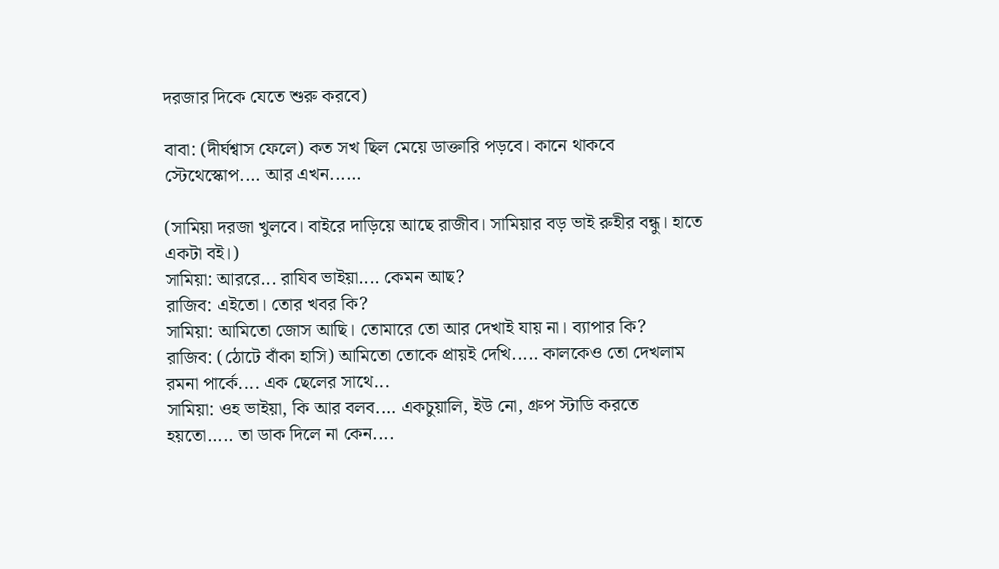দরজার দিকে যেতে শুরু করবে)

বাবা: (দীর্ঘশ্বাস ফেলে) কত সখ ছিল মেয়ে ডাক্তারি পড়বে। কানে থাকবে স্টেথেস্কোপ.... আর এখন......

(সামিয়া দরজা খুলবে। বাইরে দাড়িয়ে আছে রাজীব। সামিয়ার বড় ভাই রুহীর বন্ধু। হাতে একটা বই।)
সামিয়া: আররে... রাযিব ভাইয়া.... কেমন আছ?
রাজিব: এইতো। তোর খবর কি?
সামিয়া: আমিতো জোস আছি। তোমারে তো আর দেখাই যায় না। ব্যাপার কি?
রাজিব: (ঠোটে বাঁকা হাসি) আমিতো তোকে প্রায়ই দেখি..... কালকেও তো দেখলাম রমনা পার্কে.... এক ছেলের সাথে...
সামিয়া: ওহ ভাইয়া, কি আর বলব.... একচুয়ালি, ইউ নো, গ্রুপ স্টাডি করতে হয়তো..... তা ডাক দিলে না কেন....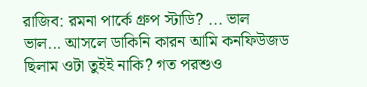রাজিব: রমনা পার্কে গ্রুপ স্টাডি? ... ভাল ভাল... আসলে ডাকিনি কারন আমি কনফিউজড ছিলাম ওটা তুইই নাকি? গত পরশুও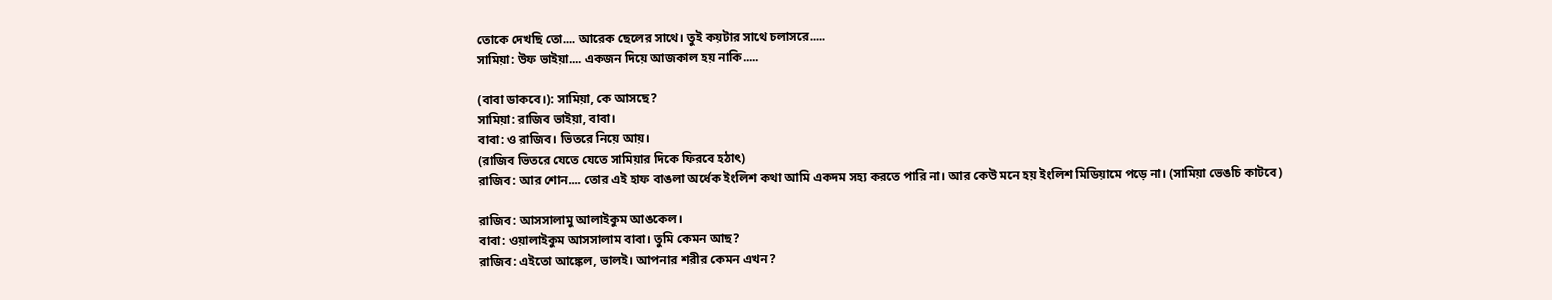তোকে দেখছি তো.... আরেক ছেলের সাথে। তুই কয়টার সাথে চলাসরে.....
সামিয়া: উফ ভাইয়া.... একজন দিয়ে আজকাল হয় নাকি.....

(বাবা ডাকবে।): সামিয়া, কে আসছে?
সামিয়া: রাজিব ভাইয়া, বাবা।
বাবা: ও রাজিব। ভিতরে নিয়ে আয়।
(রাজিব ভিতরে যেতে যেতে সামিয়ার দিকে ফিরবে হঠাৎ)
রাজিব: আর শোন.... তোর এই হাফ বাঙলা অর্ধেক ইংলিশ কথা আমি একদম সহ্য করতে পারি না। আর কেউ মনে হয় ইংলিশ মিডিয়ামে পড়ে না। (সামিয়া ভেঙচি কাটবে)

রাজিব: আসসালামু আলাইকুম আঙকেল।
বাবা: ওয়ালাইকুম আসসালাম বাবা। তুমি কেমন আছ?
রাজিব: এইতো আঙ্কেল, ভালই। আপনার শরীর কেমন এখন?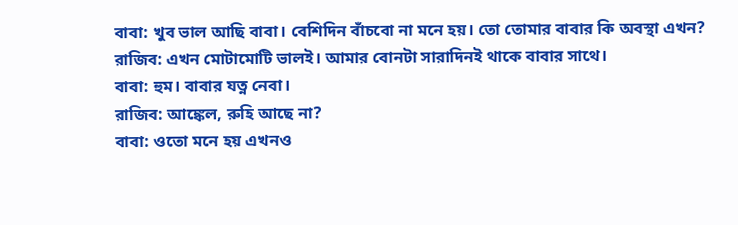বাবা: খুব ভাল আছি বাবা। বেশিদিন বাঁচবো না মনে হয়। তো তোমার বাবার কি অবস্থা এখন?
রাজিব: এখন মোটামোটি ভালই। আমার বোনটা সারাদিনই থাকে বাবার সাথে।
বাবা: হুম। বাবার যত্ন নেবা।
রাজিব: আঙ্কেল, রুহি আছে না?
বাবা: ওতো মনে হয় এখনও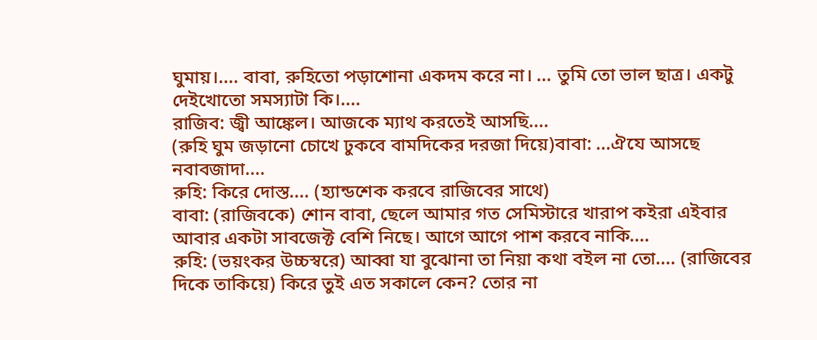ঘুমায়।.... বাবা, রুহিতো পড়াশোনা একদম করে না। ... তুমি তো ভাল ছাত্র। একটু দেইখোতো সমস্যাটা কি।....
রাজিব: জ্বী আঙ্কেল। আজকে ম্যাথ করতেই আসছি....
(রুহি ঘুম জড়ানো চোখে ঢুকবে বামদিকের দরজা দিয়ে)বাবা: ...ঐযে আসছে নবাবজাদা....
রুহি: কিরে দোস্ত.... (হ্যান্ডশেক করবে রাজিবের সাথে)
বাবা: (রাজিবকে) শোন বাবা, ছেলে আমার গত সেমিস্টারে খারাপ কইরা এইবার আবার একটা সাবজেক্ট বেশি নিছে। আগে আগে পাশ করবে নাকি....
রুহি: (ভয়ংকর উচ্চস্বরে) আব্বা যা বুঝোনা তা নিয়া কথা বইল না তো.... (রাজিবের দিকে তাকিয়ে) কিরে তুই এত সকালে কেন? তোর না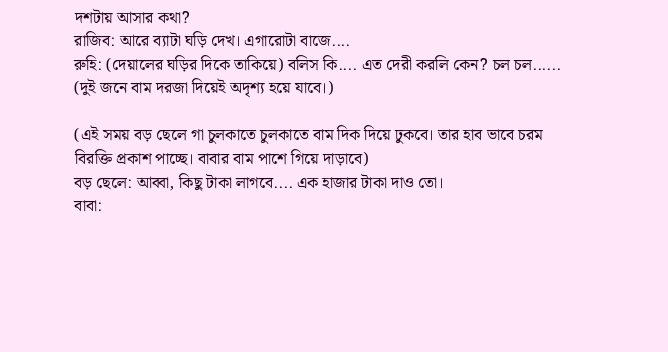দশটায় আসার কথা?
রাজিব: আরে ব্যাটা ঘড়ি দেখ। এগারোটা বাজে....
রুহি: (দেয়ালের ঘড়ির দিকে তাকিয়ে) বলিস কি.... এত দেরী করলি কেন? চল চল......
(দুই জনে বাম দরজা দিয়েই অদৃশ্য হয়ে যাবে।)

(এই সময় বড় ছেলে গা চুলকাতে চুলকাতে বাম দিক দিয়ে ঢুকবে। তার হাব ভাবে চরম বিরক্তি প্রকাশ পাচ্ছে। বাবার বাম পাশে গিয়ে দাড়াবে)
বড় ছেলে: আব্বা, কিছু টাকা লাগবে.... এক হাজার টাকা দাও তো।
বাবা: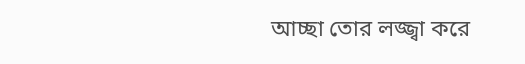আচ্ছা তোর লজ্জ্বা করে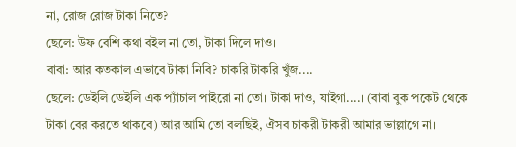না, রোজ রোজ টাকা নিতে?
ছেলে: উফ বেশি কথা বইল না তো, টাকা দিলে দাও।
বাবা: আর কতকাল এভাবে টাকা নিবি? চাকরি টাকরি খুঁজ....
ছেলে: ডেইলি ডেইলি এক প্যাঁচাল পাইরো না তো। টাকা দাও, যাইগা....। (বাবা বুক পকেট থেকে টাকা বের করতে থাকবে) আর আমি তো বলছিই, ঐসব চাকরী টাকরী আমার ভাল্লাগে না।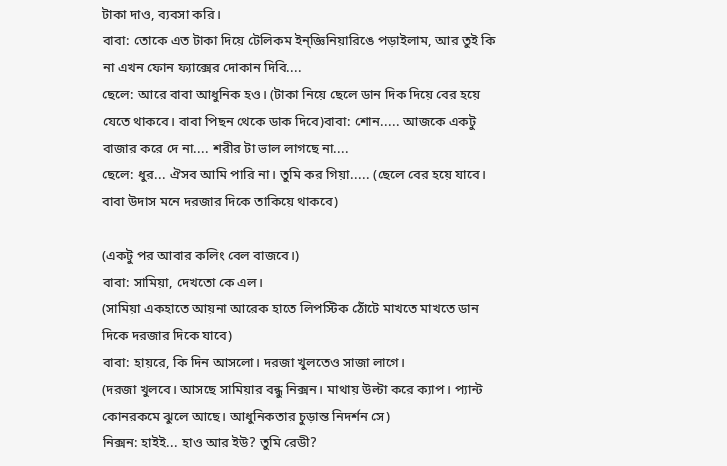টাকা দাও, ব্যবসা করি।
বাবা: তোকে এত টাকা দিয়ে টেলিকম ইন্জ্ঞিনিয়ারিঙে পড়াইলাম, আর তুই কি না এখন ফোন ফ্যাক্সের দোকান দিবি....
ছেলে: আরে বাবা আধুনিক হও। (টাকা নিয়ে ছেলে ডান দিক দিয়ে বের হয়ে যেতে থাকবে। বাবা পিছন থেকে ডাক দিবে)বাবা: শোন..... আজকে একটু বাজার করে দে না.... শরীর টা ভাল লাগছে না....
ছেলে: ধুর... ঐসব আমি পারি না। তুমি কর গিয়া..... (ছেলে বের হয়ে যাবে। বাবা উদাস মনে দরজার দিকে তাকিয়ে থাকবে)

(একটু পর আবার কলিং বেল বাজবে।)
বাবা: সামিয়া, দেখতো কে এল।
(সামিয়া একহাতে আয়না আরেক হাতে লিপস্টিক ঠোঁটে মাখতে মাখতে ডান দিকে দরজার দিকে যাবে)
বাবা: হায়রে, কি দিন আসলো। দরজা খুলতেও সাজা লাগে।
(দরজা খুলবে। আসছে সামিয়ার বন্ধু নিক্সন। মাথায় উল্টা করে ক্যাপ। প্যান্ট কোনরকমে ঝুলে আছে। আধুনিকতার চুড়ান্ত নিদর্শন সে)
নিক্সন: হাইই... হাও আর ইউ? তুমি রেডী?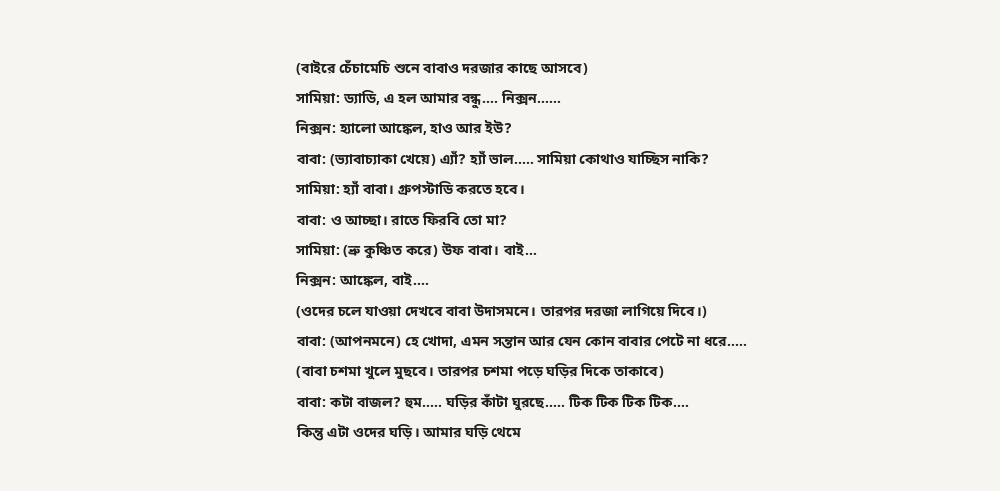(বাইরে চেঁচামেচি শুনে বাবাও দরজার কাছে আসবে)
সামিয়া: ড্যাডি, এ হল আমার বন্ধু.... নিক্সন......
নিক্সন: হ্যালো আঙ্কেল, হাও আর ইউ?
বাবা: (ভ্যাবাচ্যাকা খেয়ে) এ্যাঁ? হ্যাঁ ভাল..... সামিয়া কোথাও যাচ্ছিস নাকি?
সামিয়া: হ্যাঁ বাবা। গ্রুপস্টাডি করতে হবে।
বাবা: ও আচ্ছা। রাতে ফিরবি তো মা?
সামিয়া: (ভ্রু কুঞ্চিত করে) উফ বাবা। বাই...
নিক্সন: আঙ্কেল, বাই....
(ওদের চলে যাওয়া দেখবে বাবা উদাসমনে। তারপর দরজা লাগিয়ে দিবে।)
বাবা: (আপনমনে) হে খোদা, এমন সন্তান আর যেন কোন বাবার পেটে না ধরে.....
(বাবা চশমা খুলে মুছবে। তারপর চশমা পড়ে ঘড়ির দিকে তাকাবে)
বাবা: কটা বাজল? হুম..... ঘড়ির কাঁটা ঘুরছে..... টিক টিক টিক টিক....
কিন্তু এটা ওদের ঘড়ি। আমার ঘড়ি থেমে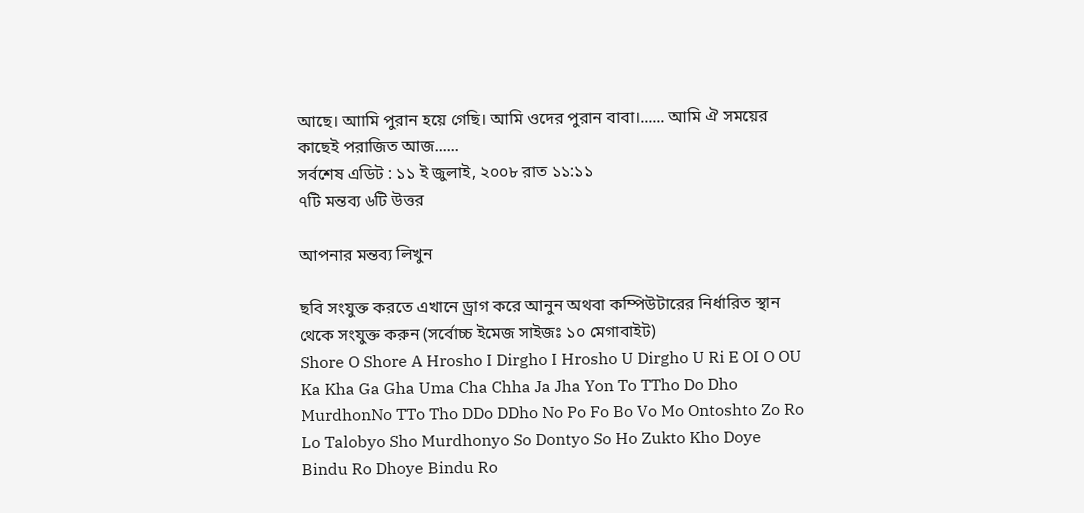আছে। আামি পুরান হয়ে গেছি। আমি ওদের পুরান বাবা।...... আমি ঐ সময়ের কাছেই পরাজিত আজ......
সর্বশেষ এডিট : ১১ ই জুলাই, ২০০৮ রাত ১১:১১
৭টি মন্তব্য ৬টি উত্তর

আপনার মন্তব্য লিখুন

ছবি সংযুক্ত করতে এখানে ড্রাগ করে আনুন অথবা কম্পিউটারের নির্ধারিত স্থান থেকে সংযুক্ত করুন (সর্বোচ্চ ইমেজ সাইজঃ ১০ মেগাবাইট)
Shore O Shore A Hrosho I Dirgho I Hrosho U Dirgho U Ri E OI O OU Ka Kha Ga Gha Uma Cha Chha Ja Jha Yon To TTho Do Dho MurdhonNo TTo Tho DDo DDho No Po Fo Bo Vo Mo Ontoshto Zo Ro Lo Talobyo Sho Murdhonyo So Dontyo So Ho Zukto Kho Doye Bindu Ro Dhoye Bindu Ro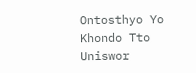Ontosthyo Yo Khondo Tto Uniswor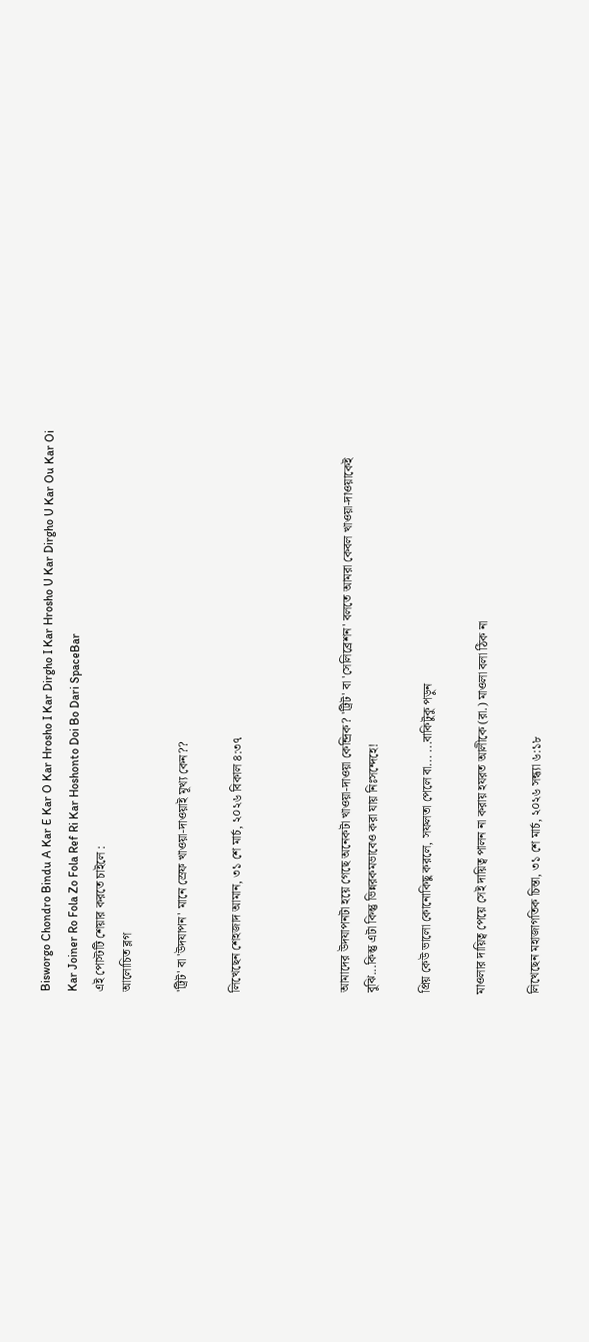Bisworgo Chondro Bindu A Kar E Kar O Kar Hrosho I Kar Dirgho I Kar Hrosho U Kar Dirgho U Kar Ou Kar Oi Kar Joiner Ro Fola Zo Fola Ref Ri Kar Hoshonto Doi Bo Dari SpaceBar
এই পোস্টটি শেয়ার করতে চাইলে :
আলোচিত ব্লগ

'ট্রিট' বা 'উদযাপন' মানে স্রেফ খাওয়া-দাওয়াই মূখ্য কেন??

লিখেছেন শেহজাদ আমান, ৩১ শে মার্চ, ২০২৬ বিকাল ৪:৩৭



আমাদের উদযাপনটা হয়ে গেছে অনেকটা খাওয়া-দাওয়া কেন্দ্রিক? 'ট্রিট' বা 'সেলিব্রেশন' বলতে আমরা কেবল খাওয়া-দাওয়াকেই বুঝি...কিন্তু এটা কিন্তু ভিন্নরকমভাবেও করা যায় নিঃসন্দেহে!

প্রিয় কেউ ভালো কোনোকিছু করলে, সফলতা পেলে বা... ...বাকিটুকু পড়ুন

মাওলার দায়িত্ব পেয়ে সেই দায়িত্ব পালন না করায় হযরত আলীকে (রা.) মাওলা বলা ঠিক না

লিখেছেন মহাজাগতিক চিন্তা, ৩১ শে মার্চ, ২০২৬ সন্ধ্যা ৬:১৮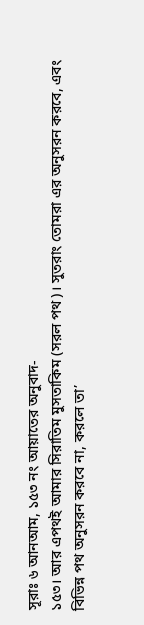সূরাঃ ৬ আনআম, ১৫৩ নং আয়াতের অনুবাদ-
১৫৩। আর এপথই আমার সিরাতিম মুসতাকিম (সরল পথ)। সুতরাং তোমরা এর অনুসরন করবে, এবং বিভিন্ন পথ অনুসরন করবে না, করলে তা’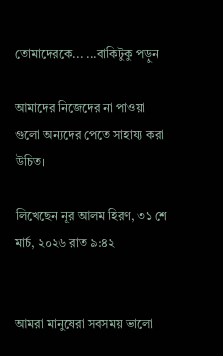তোমাদেরকে... ...বাকিটুকু পড়ুন

আমাদের নিজেদের না পাওয়া গুলো অন্যদের পেতে সাহায্য করা উচিত।

লিখেছেন নূর আলম হিরণ, ৩১ শে মার্চ, ২০২৬ রাত ৯:৪২


আমরা মানুষেরা সবসময় ভালো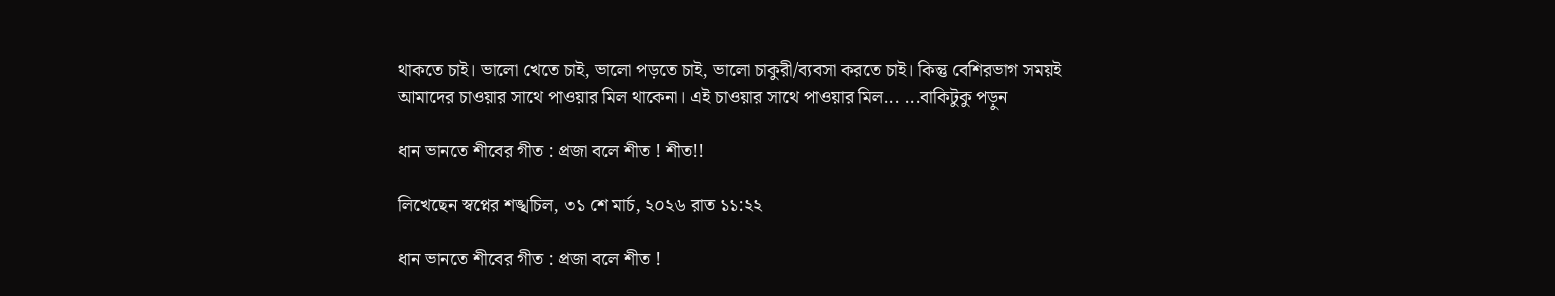থাকতে চাই। ভালো খেতে চাই, ভালো পড়তে চাই, ভালো চাকুরী/ব্যবসা করতে চাই। কিন্তু বেশিরভাগ সময়ই আমাদের চাওয়ার সাথে পাওয়ার মিল থাকেনা। এই চাওয়ার সাথে পাওয়ার মিল... ...বাকিটুকু পড়ুন

ধান ভানতে শীবের গীত : প্রজা বলে শীত ! শীত!!

লিখেছেন স্বপ্নের শঙ্খচিল, ৩১ শে মার্চ, ২০২৬ রাত ১১:২২

ধান ভানতে শীবের গীত : প্রজা বলে শীত !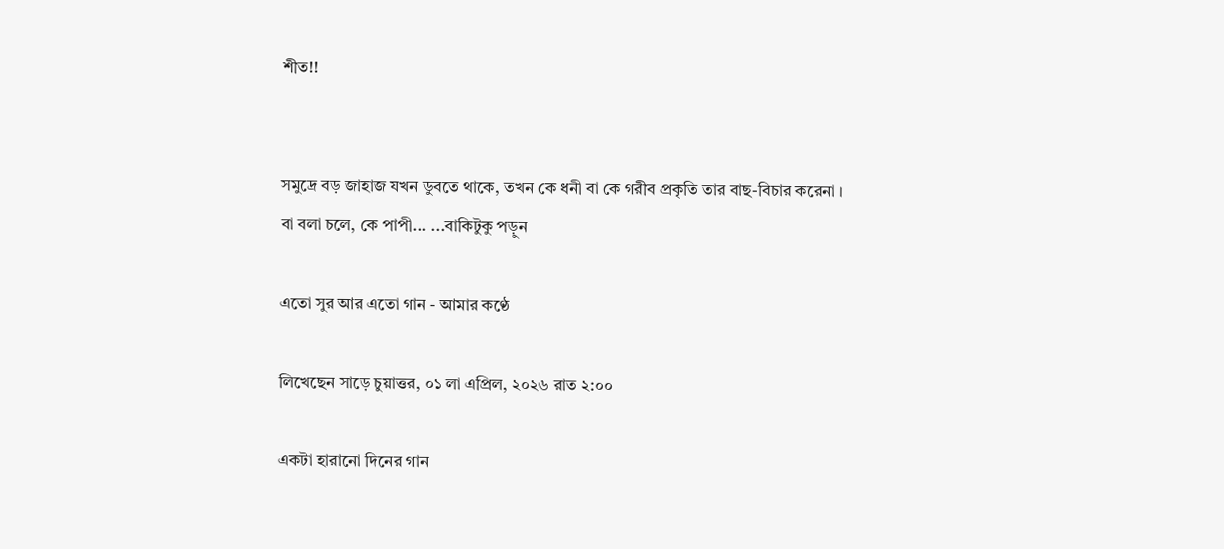শীত!!


সমুদ্রে বড় জাহাজ যখন ডুবতে থাকে, তখন কে ধনী বা কে গরীব প্রকৃতি তার বাছ-বিচার করেনা ।
বা বলা চলে, কে পাপী... ...বাকিটুকু পড়ুন

এতো সুর আর এতো গান - আমার কণ্ঠে

লিখেছেন সাড়ে চুয়াত্তর, ০১ লা এপ্রিল, ২০২৬ রাত ২:০০

একটা হারানো দিনের গান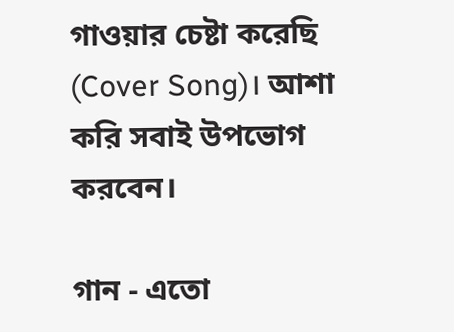গাওয়ার চেষ্টা করেছি (Cover Song)। আশা করি সবাই উপভোগ করবেন।

গান - এতো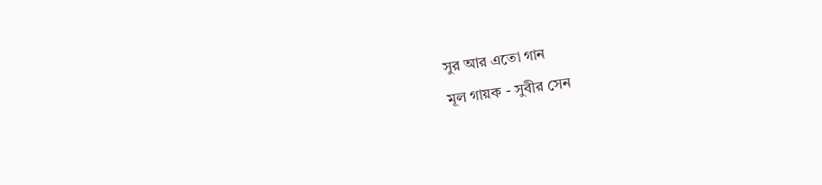সুর আর এতো গান
মূল গায়ক - সুবীর সেন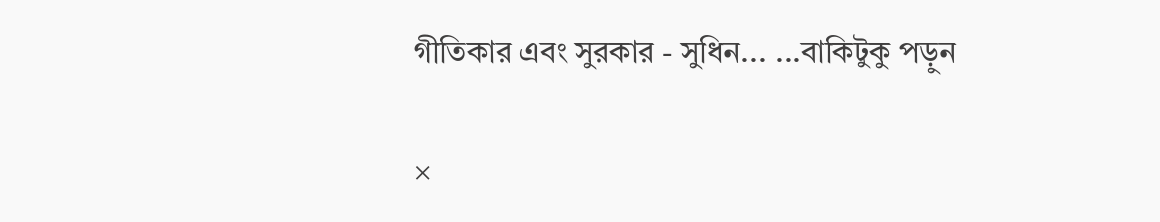গীতিকার এবং সুরকার - সুধিন... ...বাকিটুকু পড়ুন

×